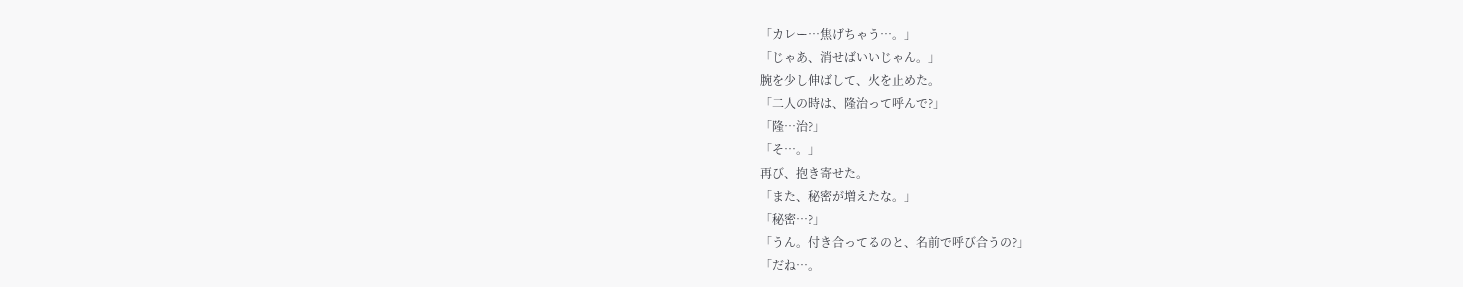「カレー…焦げちゃう…。」
「じゃあ、消せばいいじゃん。」
腕を少し伸ばして、火を止めた。
「二人の時は、隆治って呼んで?」
「隆…治?」
「そ…。」
再び、抱き寄せた。
「また、秘密が増えたな。」
「秘密…?」
「うん。付き合ってるのと、名前で呼び合うの?」
「だね…。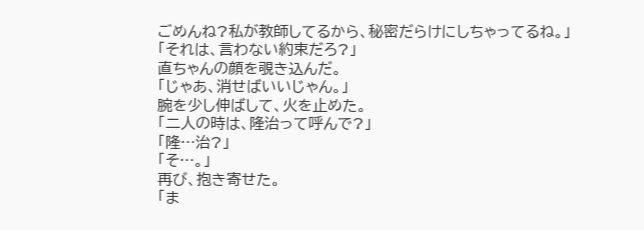ごめんね?私が教師してるから、秘密だらけにしちゃってるね。」
「それは、言わない約束だろ?」
直ちゃんの顔を覗き込んだ。
「じゃあ、消せばいいじゃん。」
腕を少し伸ばして、火を止めた。
「二人の時は、隆治って呼んで?」
「隆…治?」
「そ…。」
再び、抱き寄せた。
「ま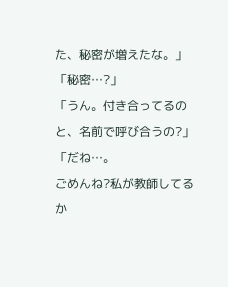た、秘密が増えたな。」
「秘密…?」
「うん。付き合ってるのと、名前で呼び合うの?」
「だね…。
ごめんね?私が教師してるか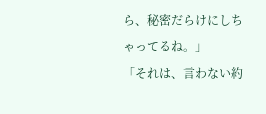ら、秘密だらけにしちゃってるね。」
「それは、言わない約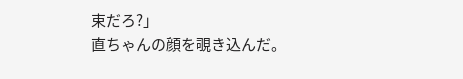束だろ?」
直ちゃんの顔を覗き込んだ。